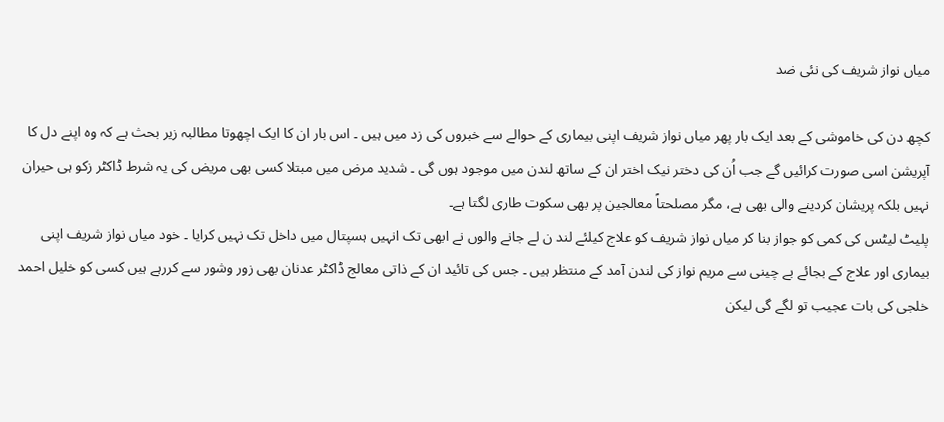میاں نواز شریف کی نئی ضد

کچھ دن کی خاموشی کے بعد ایک بار پھر میاں نواز شریف اپنی بیماری کے حوالے سے خبروں کی زد میں ہیں ۔ اس بار ان کا ایک اچھوتا مطالبہ زیر بحث ہے کہ وہ اپنے دل کا آپریشن اسی صورت کرائیں گے جب اُن کی دختر نیک اختر ان کے ساتھ لندن میں موجود ہوں گی ۔ شدید مرض میں مبتلا کسی بھی مریض کی یہ شرط ڈاکٹر زکو ہی حیران نہیں بلکہ پریشان کردینے والی بھی ہے، مگر مصلحتاً معالجین پر بھی سکوت طاری لگتا ہے۔
پلیٹ لیٹس کی کمی کو جواز بنا کر میاں نواز شریف کو علاج کیلئے لند ن لے جانے والوں نے ابھی تک انہیں ہسپتال میں داخل تک نہیں کرایا ۔ خود میاں نواز شریف اپنی بیماری اور علاج کے بجائے بے چینی سے مریم نواز کی لندن آمد کے منتظر ہیں ۔ جس کی تائید ان کے ذاتی معالج ڈاکٹر عدنان بھی زور وشور سے کررہے ہیں کسی کو خلیل احمد خلجی کی بات عجیب تو لگے گی لیکن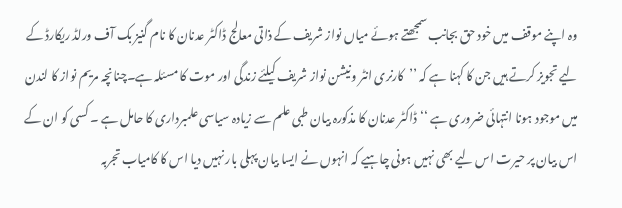وہ اپنے موقف میں خود حق بجانب سمجھتے ہوئے میاں نواز شریف کے ذاتی معالج ڈاکٹر عدنان کا نام گنیز بک آف ورلڈ ریکارڈ کے لیے تجویز کرتے ہیں جن کا کہنا ہے کہ ’’کارنری انٹر ونیشن نواز شریف کیلئے زندگی اور موت کا مسئلہ ہے۔چنانچہ مریم نواز کا لندن میں موجود ہونا انتہائی ضروری ہے ‘‘ڈاکٹر عدنان کا مذکورہ بیان طبی علم سے زیادہ سیاسی علمبرداری کا حامل ہے ۔ کسی کو ان کے اس بیان پر حیرت اس لیے بھی نہیں ہونی چاہیے کہ انہوں نے ایسا بیان پہلی بار نہیں دیا اس کا کامیاب تجربہ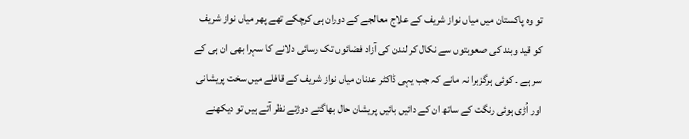تو وہ پاکستان میں میاں نواز شریف کے علاج معالجے کے دوران ہی کرچکے تھے پھر میاں نواز شریف کو قید وبند کی صعوبتوں سے نکال کر لندن کی آزاد فضائوں تک رسائی دلانے کا سہرا بھی ان ہی کے سر ہے ۔ کوئی ہرگزبرا نہ مانے کہ جب یہی ڈاکٹر عدنان میاں نواز شریف کے قافلے میں سخت پریشانی اور اُڑی ہوئی رنگت کے ساتھ ان کے دائیں بائیں پریشان حال بھاگتے دوڑتے نظر آتے ہیں تو دیکھنے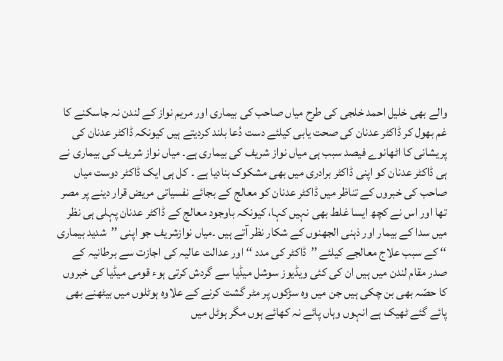والے بھی خلیل احمد خلجی کی طرح میاں صاحب کی بیماری اور مریم نواز کے لندن نہ جاسکنے کا غم بھول کر ڈاکٹر عدنان کی صحت یابی کیلئے دست دُعا بلند کردیتے ہیں کیونکہ ڈاکٹر عدنان کی پریشانی کا اٹھانوے فیصد سبب ہی میاں نواز شریف کی بیماری ہے۔ میاں نواز شریف کی بیماری نے ہی ڈاکٹر عدنان کو اپنی ڈاکٹر برادری میں بھی مشکوک بنادیا ہے ۔ کل ہی ایک ڈاکٹر دوست میاں صاحب کی خبروں کے تناظر میں ڈاکٹر عدنان کو معالج کے بجائے نفسیاتی مریض قرار دینے پر مصر تھا اور اس نے کچھ ایسا غلط بھی نہیں کہا، کیونکہ باوجود معالج کے ڈاکٹر عدنان پہلی ہی نظر میں سدا کے بیمار اور ذہنی الجھنوں کے شکار نظر آتے ہیں ۔میاں نوازشریف جو اپنی ’’شدید بیماری ‘‘ کے سبب علاج معالجے کیلئے ’’ڈاکٹر کی مدد ‘‘ اور عدالت عالیہ کی اجازت سے برطانیہ کے صدر مقام لندن میں ہیں ان کی کئی ویڈیوز سوشل میڈیا سے گردش کرتی ہوء قومی میڈیا کی خبروں کا حصّہ بھی بن چکی ہیں جن میں وہ سڑکوں پر مٹر گشت کرنے کے علاوہ ہوٹلوں میں بیٹھنے بھی پائے گئے ٹھیک ہے انہوں وہاں پائے نہ کھائے ہوں مگر ہوٹل میں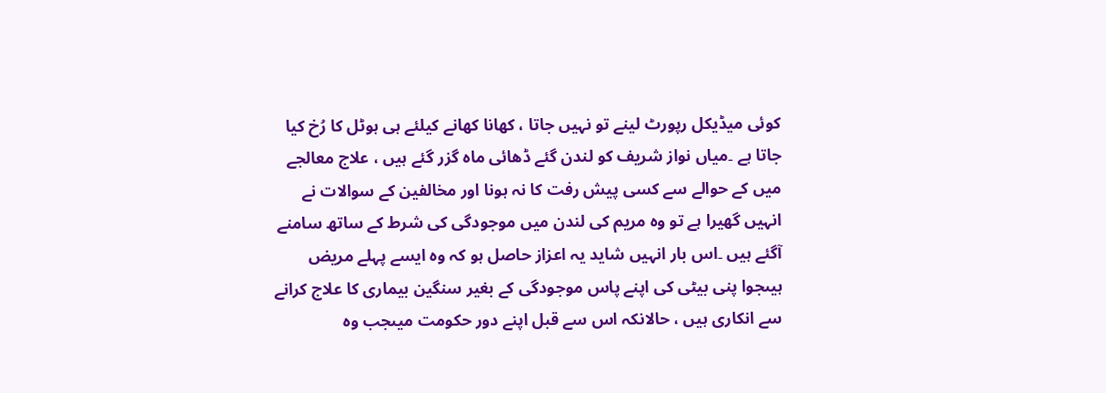کوئی میڈیکل رپورٹ لینے تو نہیں جاتا ، کھانا کھانے کیلئے ہی ہوٹل کا رُخ کیا جاتا ہے ۔میاں نواز شریف کو لندن گئے ڈھائی ماہ گزر گئے ہیں ، علاج معالجے میں کے حوالے سے کسی پیش رفت کا نہ ہونا اور مخالفین کے سوالات نے انہیں گھیرا ہے تو وہ مریم کی لندن میں موجودگی کی شرط کے ساتھ سامنے آگئے ہیں ۔اس بار انہیں شاید یہ اعزاز حاصل ہو کہ وہ ایسے پہلے مریض ہیںجوا پنی بیٹی کی اپنے پاس موجودگی کے بغیر سنگین بیماری کا علاج کرانے سے انکاری ہیں ، حالانکہ اس سے قبل اپنے دور حکومت میںجب وہ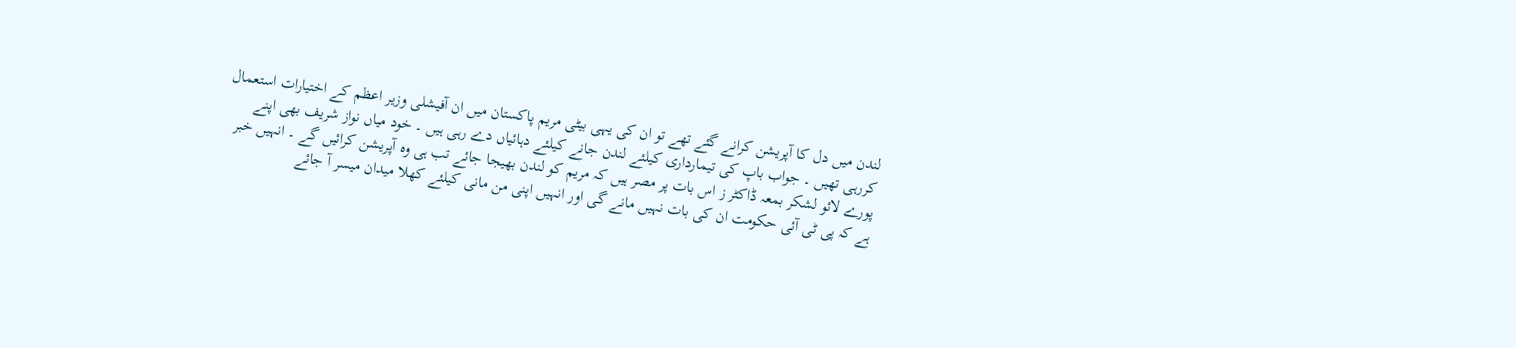لندن میں دل کا آپریشن کرانے گئے تھے تو ان کی یہی بیٹی مریم پاکستان میں ان آفیشلی وزیر اعظم کے اختیارات استعمال کررہی تھیں ۔ جواب باپ کی تیمارداری کیلئے لندن جانے کیلئے دہائیاں دے رہی ہیں ۔ خود میاں نواز شریف بھی اپنے پورے لائو لشکر بمعہ ڈاکٹر ز اس بات پر مصر ہیں کہ مریم کو لندن بھیجا جائے تب ہی وہ آپریشن کرائیں گے ۔ انہیں خبر ہے کہ پی ٹی آئی حکومت ان کی بات نہیں مانے گی اور انہیں اپنی من مانی کیلئے کھلا میدان میسر آ جائے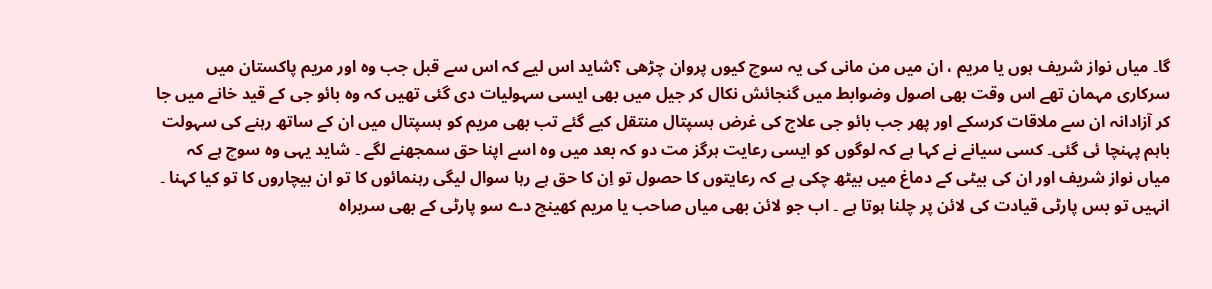گا۔ میاں نواز شریف ہوں یا مریم ، ان میں من مانی کی یہ سوچ کیوں پروان چڑھی ؟شاید اس لیے کہ اس سے قبل جب وہ اور مریم پاکستان میں سرکاری مہمان تھے اس وقت بھی اصول وضوابط میں گنجائش نکال کر جیل میں بھی ایسی سہولیات دی گئی تھیں کہ وہ بائو جی کے قید خانے میں جا کر آزادانہ ان سے ملاقات کرسکے اور پھر جب بائو جی علاج کی غرض ہسپتال منتقل کیے گئے تب بھی مریم کو ہسپتال میں ان کے ساتھ رہنے کی سہولت باہم پہنچا ئی گئی۔ کسی سیانے نے کہا ہے کہ لوگوں کو ایسی رعایت ہرگز مت دو کہ بعد میں وہ اسے اپنا حق سمجھنے لگے ۔ شاید یہی وہ سوچ ہے کہ میاں نواز شریف اور ان کی بیٹی کے دماغ میں بیٹھ چکی ہے کہ رعایتوں کا حصول تو اِن کا حق ہے رہا سوال لیگی رہنمائوں کا تو ان بیچاروں کا تو کیا کہنا ۔ انہیں تو بس پارٹی قیادت کی لائن پر چلنا ہوتا ہے ۔ اب جو لائن بھی میاں صاحب یا مریم کھینچ دے سو پارٹی کے بھی سربراہ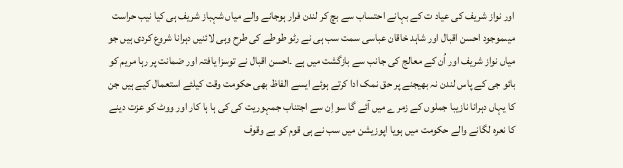اور نواز شریف کی عیاد ت کے بہانے احتساب سے بچ کر لندن فرار ہوجانے والے میاں شہباز شریف ہی کیا نیب حراست میںموجود احسن اقبال اور شاہد خاقان عباسی سمت سب ہی نے رٹو طوطے کی طرح وہی لائنیں دہرانا شروع کردی ہیں جو میاں نواز شریف اور اُن کے معالج کی جانب سے بازگشت میں ہے ۔احسن اقبال نے توسزا یافتہ اور ضمانت پر رہا مریم کو بائو جی کے پاس لندن نہ بھیجنے پر حق نمک ادا کرتے ہوئے ایسے الفاظ بھی حکومت وقت کیلئے استعمال کیے ہیں جن کا یہاں دہرانا نازیبا جملوں کے زمر ے میں آئے گا سو اِن سے اجتناب جمہوریت کی کی ہا ہا کار اور ووٹ کو عزت دینے کا نعرہ لگانے والے حکومت میں ہویا اپوزیشن میں سب نے ہی قوم کو بے وقوف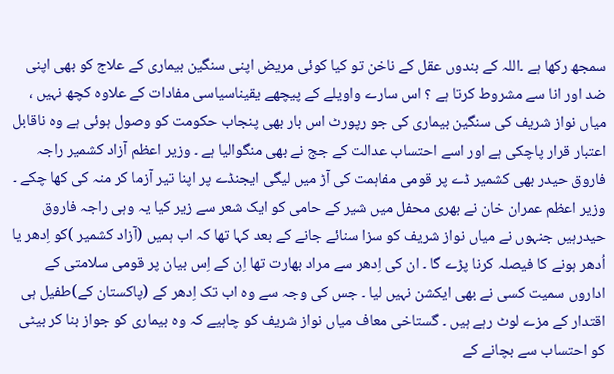سمجھ رکھا ہے ۔اللہ کے بندوں عقل کے ناخن تو کیا کوئی مریض اپنی سنگین بیماری کے علاج کو بھی اپنی ضد اور انا سے مشروط کرتا ہے ؟ اس سارے واویلے کے پیچھے یقیناسیاسی مفادات کے علاوہ کچھ نہیں ، میاں نواز شریف کی سنگین بیماری کی جو رپورٹ اس بار بھی پنجاب حکومت کو وصول ہوئی ہے وہ ناقابل اعتبار قرار پاچکی ہے اور اسے احتساب عدالت کے جج نے بھی منگوالیا ہے ۔ وزیر اعظم آزاد کشمیر راجہ فاروق حیدر بھی کشمیر ڈے پر قومی مفاہمت کی آڑ میں لیگی ایجنڈے پر اپنا تیر آزما کر منہ کی کھا چکے ۔ وزیر اعظم عمران خان نے بھری محفل میں شیر کے حامی کو ایک شعر سے زیر کیا یہ وہی راجہ فاروق حیدرہیں جنہوں نے میاں نواز شریف کو سزا سنائے جانے کے بعد کہا تھا کہ اب ہمیں (آزاد کشمیر )کو اِدھر یا اُدھر ہونے کا فیصلہ کرنا پڑے گا ۔ ان کی اِدھر سے مراد بھارت تھا اِن کے اِس بیان پر قومی سلامتی کے اداروں سمیت کسی نے بھی ایکشن نہیں لیا ۔ جس کی وجہ سے وہ اب تک اِدھر کے (پاکستان کے)طفیل ہی اقتدار کے مزے لوٹ رہے ہیں ۔ گستاخی معاف میاں نواز شریف کو چاہیے کہ وہ بیماری کو جواز بنا کر بیٹی کو احتساب سے بچانے کے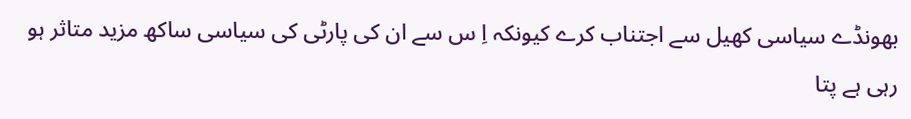بھونڈے سیاسی کھیل سے اجتناب کرے کیونکہ اِ س سے ان کی پارٹی کی سیاسی ساکھ مزید متاثر ہو رہی ہے پتا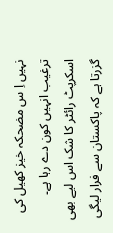نہیں اِ س مضحکہ خیز کھیل کی ترغیب انہیں کون دے رہا ہے۔ اسکرپٹ رائٹر کا شک اس لیے بھی گزرتا ہے کہ پاکستان سے فرار لیگی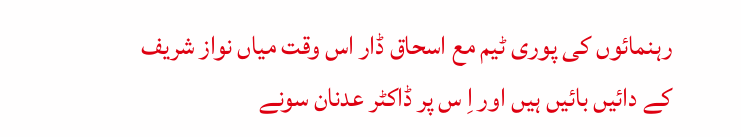رہنمائوں کی پوری ٹیم مع اسحاق ڈار اس وقت میاں نواز شریف کے دائیں بائیں ہیں اور اِ س پر ڈاکٹر عدنان سونے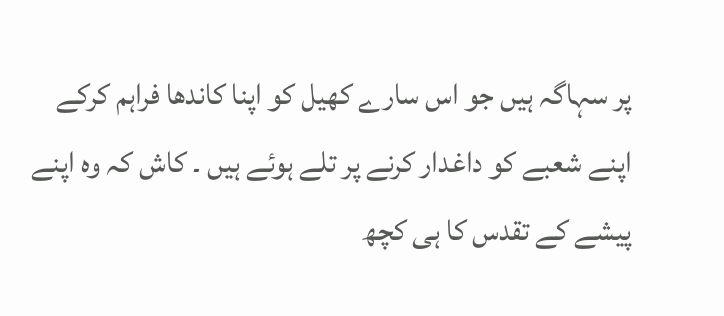پر سہاگہ ہیں جو اس سارے کھیل کو اپنا کاندھا فراہم کرکے اپنے شعبے کو داغدار کرنے پر تلے ہوئے ہیں ۔ کاش کہ وہ اپنے پیشے کے تقدس کا ہی کچھ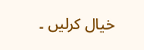خیال کرلیں ۔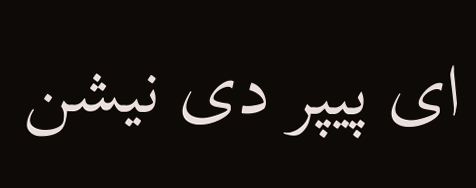ای پیپر دی نیشن